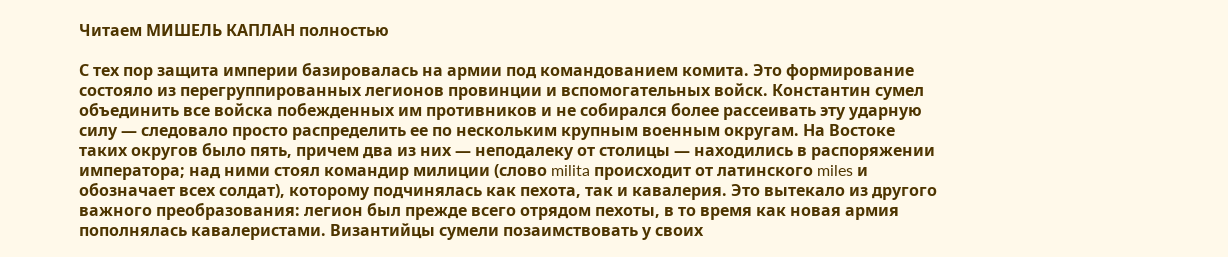Читаем МИШЕЛЬ КАПЛАН полностью

С тех пор защита империи базировалась на армии под командованием комита. Это формирование состояло из перегруппированных легионов провинции и вспомогательных войск. Константин сумел объединить все войска побежденных им противников и не собирался более рассеивать эту ударную силу — следовало просто распределить ее по нескольким крупным военным округам. На Востоке таких округов было пять, причем два из них — неподалеку от столицы — находились в распоряжении императора; над ними стоял командир милиции (слово milita происходит от латинского miles и обозначает всех солдат), которому подчинялась как пехота, так и кавалерия. Это вытекало из другого важного преобразования: легион был прежде всего отрядом пехоты, в то время как новая армия пополнялась кавалеристами. Византийцы сумели позаимствовать у своих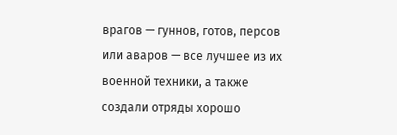врагов — гуннов, готов, персов или аваров — все лучшее из их военной техники, а также создали отряды хорошо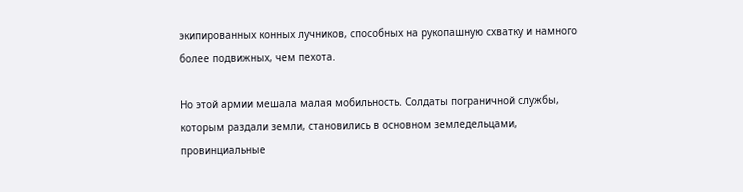экипированных конных лучников, способных на рукопашную схватку и намного более подвижных, чем пехота.

Но этой армии мешала малая мобильность. Солдаты пограничной службы, которым раздали земли, становились в основном земледельцами, провинциальные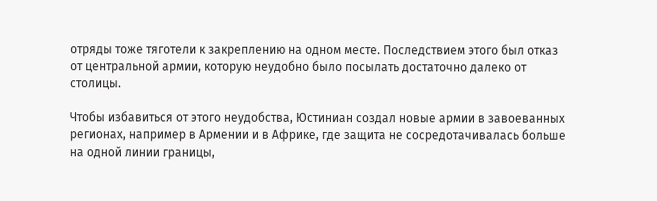отряды тоже тяготели к закреплению на одном месте. Последствием этого был отказ от центральной армии, которую неудобно было посылать достаточно далеко от столицы.

Чтобы избавиться от этого неудобства, Юстиниан создал новые армии в завоеванных регионах, например в Армении и в Африке, где защита не сосредотачивалась больше на одной линии границы,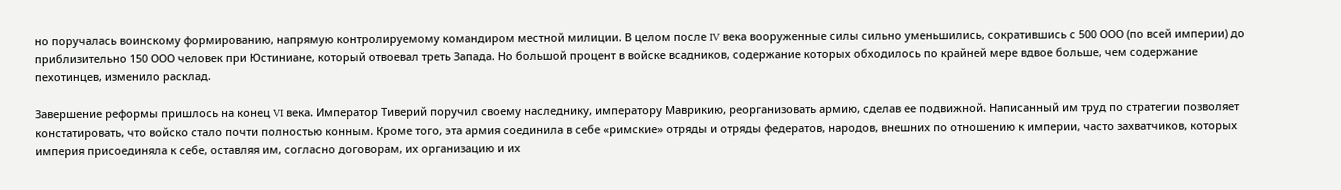но поручалась воинскому формированию, напрямую контролируемому командиром местной милиции. В целом после IV века вооруженные силы сильно уменьшились, сократившись с 500 ООО (по всей империи) до приблизительно 150 ООО человек при Юстиниане, который отвоевал треть Запада. Но большой процент в войске всадников, содержание которых обходилось по крайней мере вдвое больше, чем содержание пехотинцев, изменило расклад.

Завершение реформы пришлось на конец VI века. Император Тиверий поручил своему наследнику, императору Маврикию, реорганизовать армию, сделав ее подвижной. Написанный им труд по стратегии позволяет констатировать, что войско стало почти полностью конным. Кроме того, эта армия соединила в себе «римские» отряды и отряды федератов, народов, внешних по отношению к империи, часто захватчиков, которых империя присоединяла к себе, оставляя им, согласно договорам, их организацию и их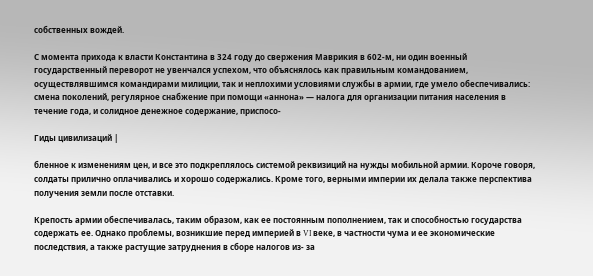собственных вождей.

С момента прихода к власти Константина в 324 году до свержения Маврикия в 602-м, ни один военный государственный переворот не увенчался успехом, что объяснялось как правильным командованием, осуществлявшимся командирами милиции, так и неплохими условиями службы в армии, где умело обеспечивались: смена поколений, регулярное снабжение при помощи «аннона» — налога для организации питания населения в течение года, и солидное денежное содержание, приспосо-

Гиды цивилизаций |

бленное к изменениям цен, и все это подкреплялось системой реквизиций на нужды мобильной армии. Короче говоря, солдаты прилично оплачивались и хорошо содержались. Кроме того, верными империи их делала также перспектива получения земли после отставки.

Крепость армии обеспечивалась, таким образом, как ее постоянным пополнением, так и способностью государства содержать ее. Однако проблемы, возникшие перед империей в VI веке, в частности чума и ее экономические последствия, а также растущие затруднения в сборе налогов из- за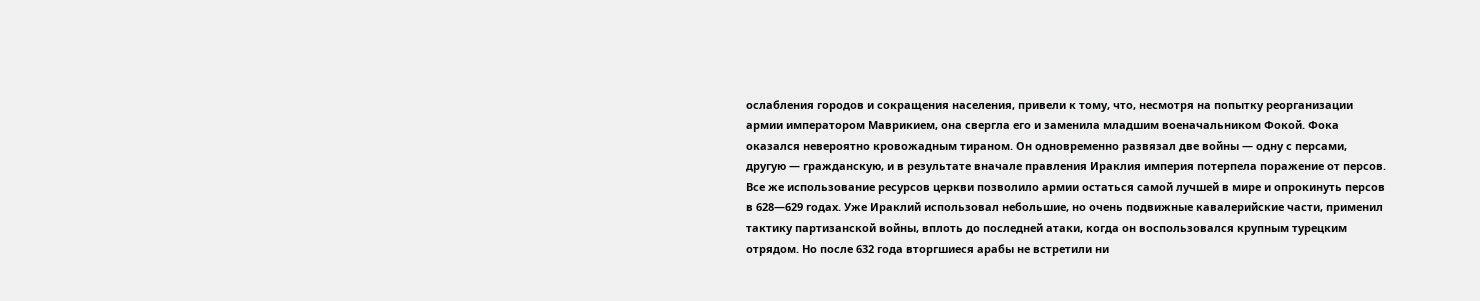ослабления городов и сокращения населения, привели к тому, что, несмотря на попытку реорганизации армии императором Маврикием, она свергла его и заменила младшим военачальником Фокой. Фока оказался невероятно кровожадным тираном. Он одновременно развязал две войны — одну с персами, другую — гражданскую, и в результате вначале правления Ираклия империя потерпела поражение от персов. Все же использование ресурсов церкви позволило армии остаться самой лучшей в мире и опрокинуть персов в 628—629 годах. Уже Ираклий использовал небольшие, но очень подвижные кавалерийские части, применил тактику партизанской войны, вплоть до последней атаки, когда он воспользовался крупным турецким отрядом. Но после 632 года вторгшиеся арабы не встретили ни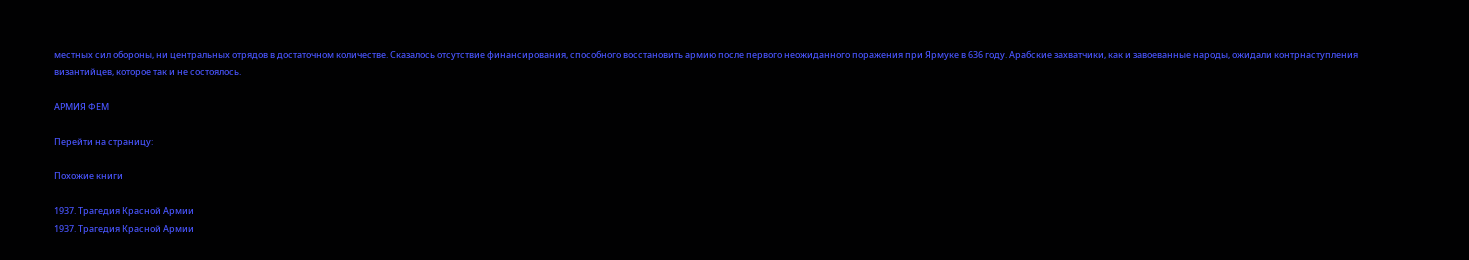местных сил обороны, ни центральных отрядов в достаточном количестве. Сказалось отсутствие финансирования, способного восстановить армию после первого неожиданного поражения при Ярмуке в 636 году. Арабские захватчики, как и завоеванные народы, ожидали контрнаступления византийцев, которое так и не состоялось.

АРМИЯ ФЕМ

Перейти на страницу:

Похожие книги

1937. Трагедия Красной Армии
1937. Трагедия Красной Армии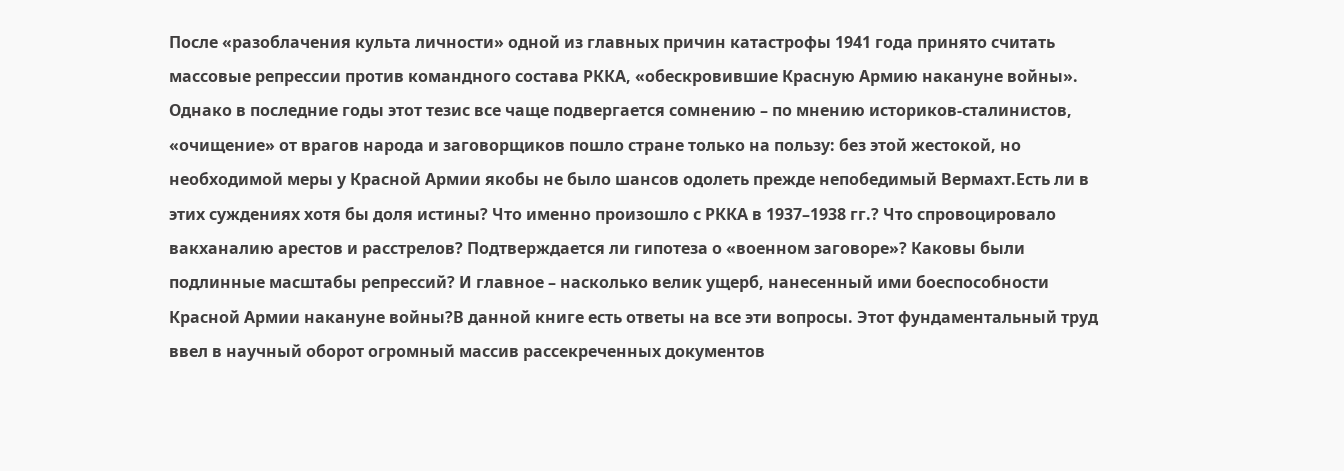После «разоблачения культа личности» одной из главных причин катастрофы 1941 года принято считать массовые репрессии против командного состава РККА, «обескровившие Красную Армию накануне войны». Однако в последние годы этот тезис все чаще подвергается сомнению – по мнению историков-сталинистов, «очищение» от врагов народа и заговорщиков пошло стране только на пользу: без этой жестокой, но необходимой меры у Красной Армии якобы не было шансов одолеть прежде непобедимый Вермахт.Есть ли в этих суждениях хотя бы доля истины? Что именно произошло с РККА в 1937–1938 гг.? Что спровоцировало вакханалию арестов и расстрелов? Подтверждается ли гипотеза о «военном заговоре»? Каковы были подлинные масштабы репрессий? И главное – насколько велик ущерб, нанесенный ими боеспособности Красной Армии накануне войны?В данной книге есть ответы на все эти вопросы. Этот фундаментальный труд ввел в научный оборот огромный массив рассекреченных документов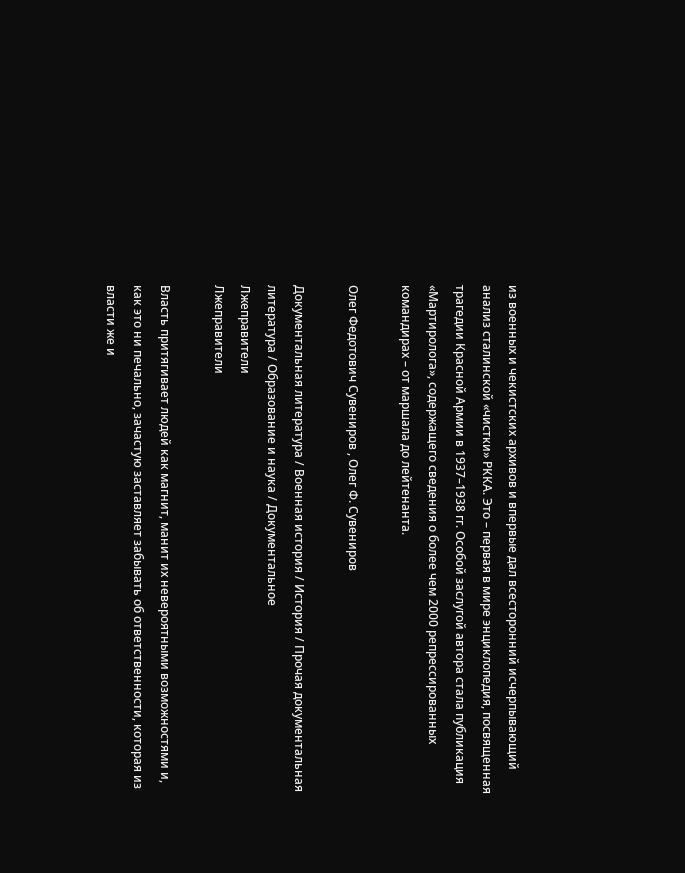из военных и чекистских архивов и впервые дал всесторонний исчерпывающий анализ сталинской «чистки» РККА. Это – первая в мире энциклопедия, посвященная трагедии Красной Армии в 1937–1938 гг. Особой заслугой автора стала публикация «Мартиролога», содержащего сведения о более чем 2000 репрессированных командирах – от маршала до лейтенанта.

Олег Федотович Сувениров , Олег Ф. Сувениров

Документальная литература / Военная история / История / Прочая документальная литература / Образование и наука / Документальное
Лжеправители
Лжеправители

Власть притягивает людей как магнит, манит их невероятными возможностями и, как это ни печально, зачастую заставляет забывать об ответственности, которая из власти же и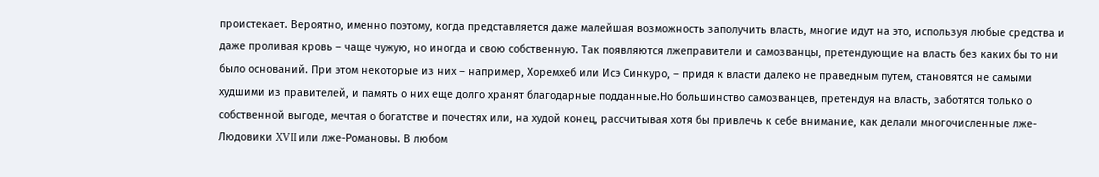проистекает. Вероятно, именно поэтому, когда представляется даже малейшая возможность заполучить власть, многие идут на это, используя любые средства и даже проливая кровь – чаще чужую, но иногда и свою собственную. Так появляются лжеправители и самозванцы, претендующие на власть без каких бы то ни было оснований. При этом некоторые из них – например, Хоремхеб или Исэ Синкуро, – придя к власти далеко не праведным путем, становятся не самыми худшими из правителей, и память о них еще долго хранят благодарные подданные.Но большинство самозванцев, претендуя на власть, заботятся только о собственной выгоде, мечтая о богатстве и почестях или, на худой конец, рассчитывая хотя бы привлечь к себе внимание, как делали многочисленные лже-Людовики XVII или лже-Романовы. В любом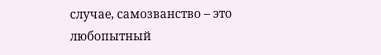случае, самозванство – это любопытный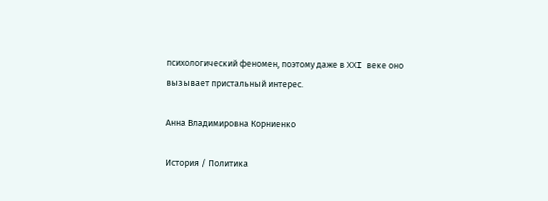психологический феномен, поэтому даже в XXI веке оно вызывает пристальный интерес.

Анна Владимировна Корниенко

История / Политика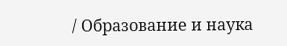/ Образование и наука